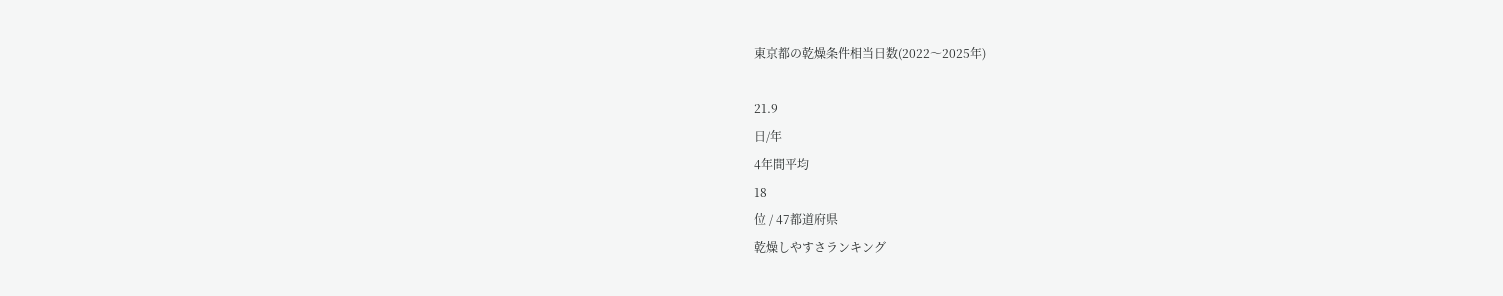東京都の乾燥条件相当日数(2022〜2025年)

21.9
日/年
4年間平均
18
位 / 47都道府県
乾燥しやすさランキング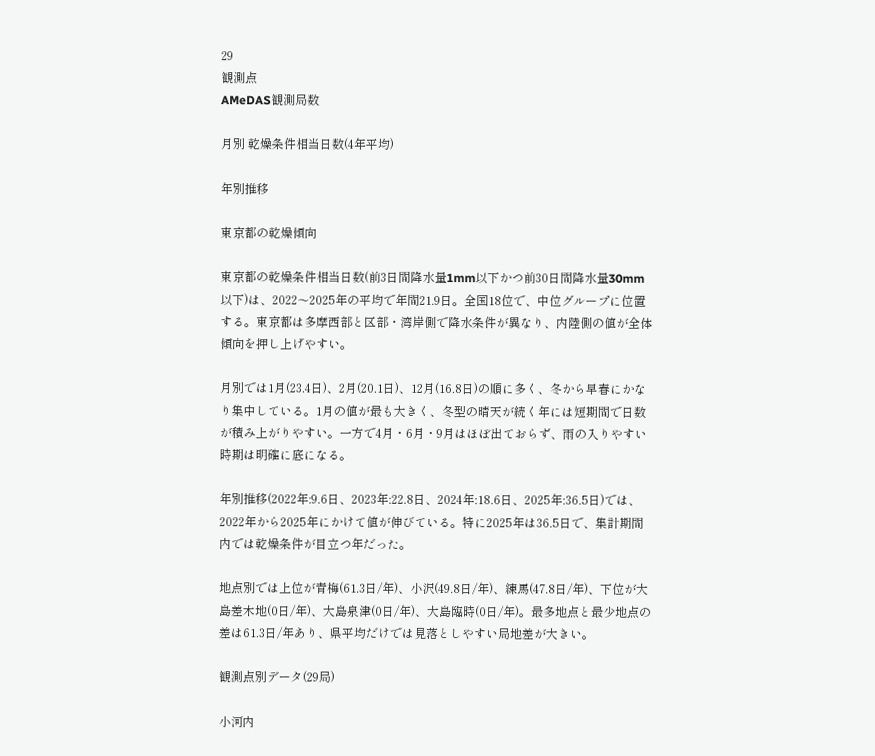29
観測点
AMeDAS観測局数

月別 乾燥条件相当日数(4年平均)

年別推移

東京都の乾燥傾向

東京都の乾燥条件相当日数(前3日間降水量1mm以下かつ前30日間降水量30mm以下)は、2022〜2025年の平均で年間21.9日。全国18位で、中位グループに位置する。東京都は多摩西部と区部・湾岸側で降水条件が異なり、内陸側の値が全体傾向を押し上げやすい。

月別では1月(23.4日)、2月(20.1日)、12月(16.8日)の順に多く、冬から早春にかなり集中している。1月の値が最も大きく、冬型の晴天が続く年には短期間で日数が積み上がりやすい。一方で4月・6月・9月はほぼ出ておらず、雨の入りやすい時期は明確に底になる。

年別推移(2022年:9.6日、2023年:22.8日、2024年:18.6日、2025年:36.5日)では、2022年から2025年にかけて値が伸びている。特に2025年は36.5日で、集計期間内では乾燥条件が目立つ年だった。

地点別では上位が青梅(61.3日/年)、小沢(49.8日/年)、練馬(47.8日/年)、下位が大島差木地(0日/年)、大島泉津(0日/年)、大島臨時(0日/年)。最多地点と最少地点の差は61.3日/年あり、県平均だけでは見落としやすい局地差が大きい。

観測点別データ(29局)

小河内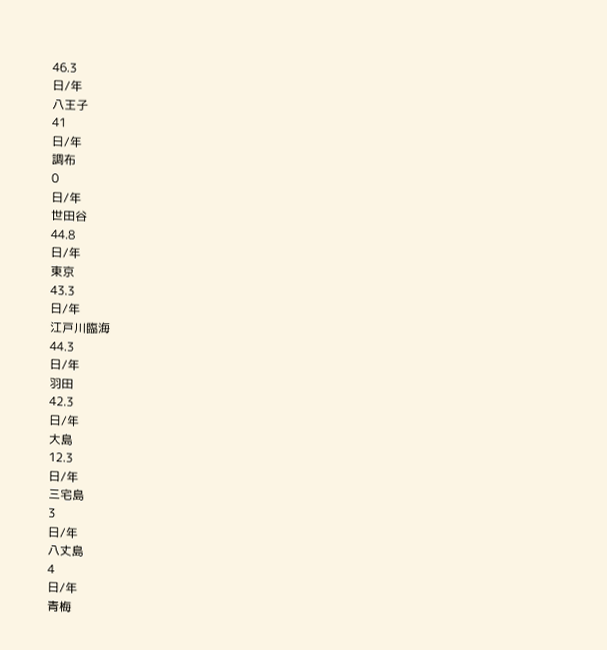46.3
日/年
八王子
41
日/年
調布
0
日/年
世田谷
44.8
日/年
東京
43.3
日/年
江戸川臨海
44.3
日/年
羽田
42.3
日/年
大島
12.3
日/年
三宅島
3
日/年
八丈島
4
日/年
青梅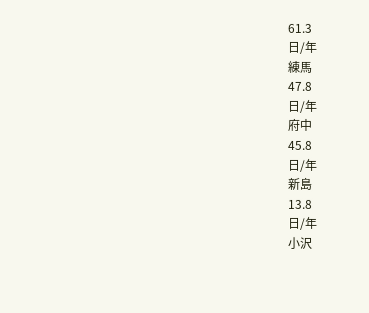61.3
日/年
練馬
47.8
日/年
府中
45.8
日/年
新島
13.8
日/年
小沢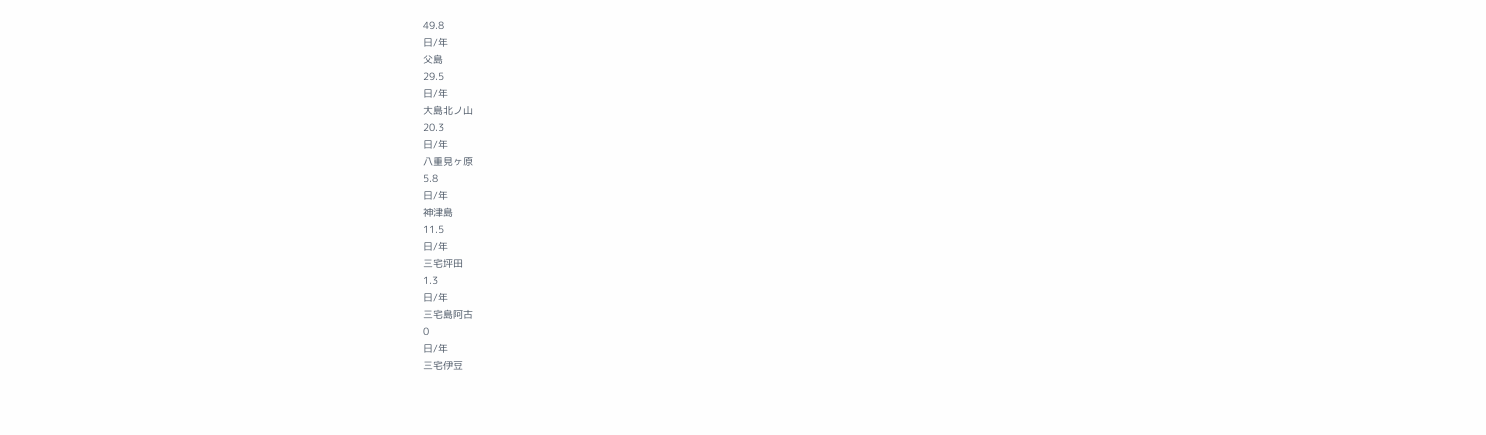49.8
日/年
父島
29.5
日/年
大島北ノ山
20.3
日/年
八重見ヶ原
5.8
日/年
神津島
11.5
日/年
三宅坪田
1.3
日/年
三宅島阿古
0
日/年
三宅伊豆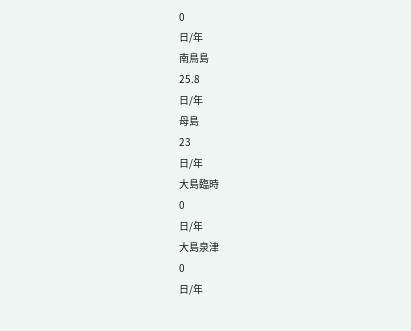0
日/年
南鳥島
25.8
日/年
母島
23
日/年
大島臨時
0
日/年
大島泉津
0
日/年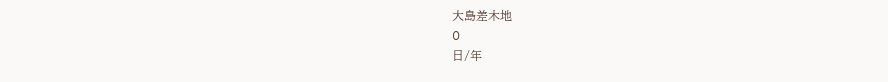大島差木地
0
日/年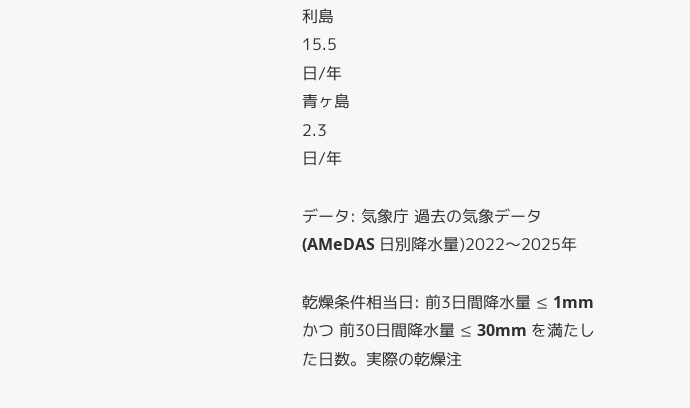利島
15.5
日/年
青ヶ島
2.3
日/年

データ: 気象庁 過去の気象データ(AMeDAS 日別降水量)2022〜2025年

乾燥条件相当日: 前3日間降水量 ≤ 1mm かつ 前30日間降水量 ≤ 30mm を満たした日数。実際の乾燥注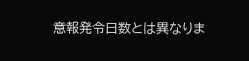意報発令日数とは異なりま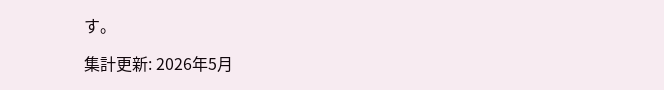す。

集計更新: 2026年5月